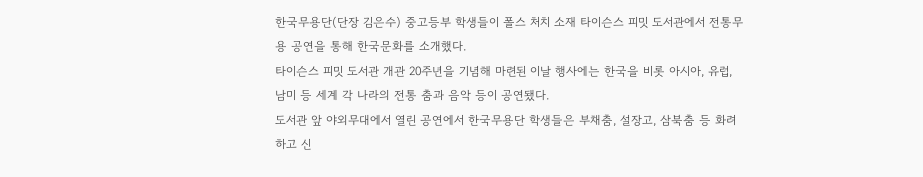한국무용단(단장 김은수) 중고등부 학생들이 폴스 처치 소재 타이슨스 피밋 도서관에서 전통무용 공연을 통해 한국문화를 소개했다.
타이슨스 피밋 도서관 개관 20주년을 기념해 마련된 이날 행사에는 한국을 비롯 아시아, 유럽, 남미 등 세계 각 나라의 전통 춤과 음악 등이 공연됐다.
도서관 앞 야외무대에서 열린 공연에서 한국무용단 학생들은 부채춤, 설장고, 삼북춤 등 화려하고 신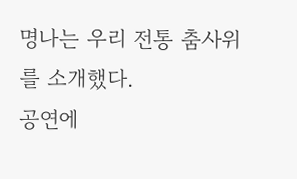명나는 우리 전통 춤사위를 소개했다.
공연에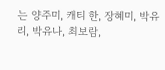는 양주미, 캐티 한, 장혜미, 박유리, 박유나, 최보람,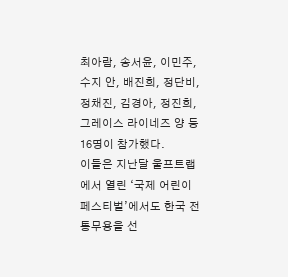최아람, 송서윤, 이민주, 수지 안, 배진희, 정단비, 정채진, 김경아, 정진희, 그레이스 라이네즈 양 등 16명이 참가했다.
이들은 지난달 울프트랩에서 열린 ‘국제 어린이 페스티벌’에서도 한국 전통무용을 선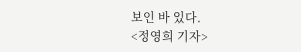보인 바 있다.
<정영희 기자>